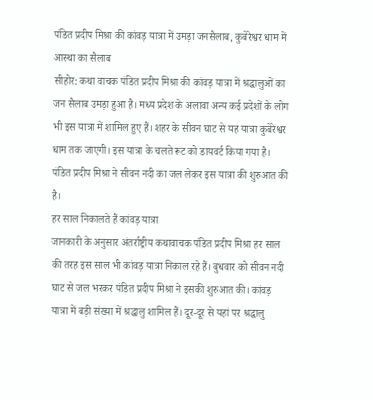पंडित प्रदीप मिश्रा की कांवड़ यात्रा में उमड़ा जनसैलाब, कुबेरेश्वर धाम में आस्था का सैलाब
सीहोर: कथा वाचक पंडित प्रदीप मिश्रा की कांवड़ यात्रा में श्रद्धालुओं का जन सैलाब उमड़ा हुआ है। मध्य प्रदेश के अलावा अन्य कई प्रदेशों के लोग भी इस यात्रा में शामिल हुए हैं। शहर के सीवन घाट से यह यात्रा कुबेरेश्वर धाम तक जाएगी। इस यात्रा के चलते रूट को डायवर्ट किया गया है। पंडित प्रदीप मिश्रा ने सीवन नदी का जल लेकर इस यात्रा की शुरुआत की है।
हर साल निकालते हैं कांवड़ यात्रा
जानकारी के अनुसार अंतर्राष्ट्रीय कथावाचक पंडित प्रदीप मिश्रा हर साल की तरह इस साल भी कांवड़ यात्रा निकाल रहे हैं। बुधवार को सीवन नदी घाट से जल भरकर पंडित प्रदीप मिश्रा ने इसकी शुरुआत की। कांवड़ यात्रा में बड़ी संख्या में श्रद्धालु शामिल हैं। दूर-दूर से यहां पर श्रद्धालु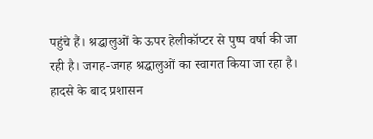पहुंचे हैं। श्रद्धालुओं के ऊपर हेलीकॉप्टर से पुष्प वर्षा की जा रही है। जगह-जगह श्रद्धालुओं का स्वागत किया जा रहा है।
हादसे के बाद प्रशासन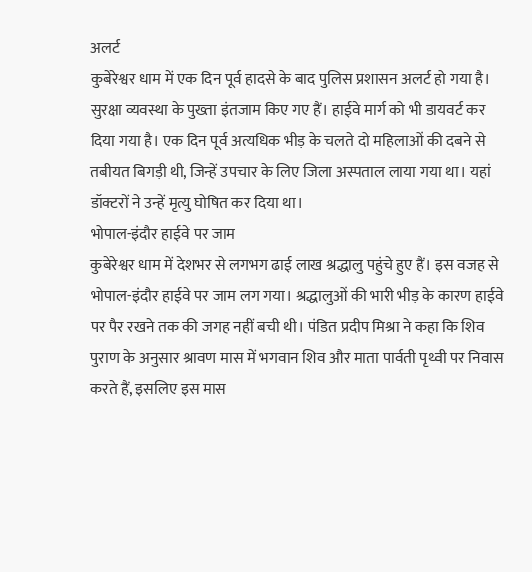अलर्ट
कुबेरेश्वर धाम में एक दिन पूर्व हादसे के बाद पुलिस प्रशासन अलर्ट हो गया है। सुरक्षा व्यवस्था के पुख्ता इंतजाम किए गए हैं। हाईवे मार्ग को भी डायवर्ट कर दिया गया है। एक दिन पूर्व अत्यधिक भीड़ के चलते दो महिलाओं की दबने से तबीयत बिगड़ी थी, जिन्हें उपचार के लिए जिला अस्पताल लाया गया था। यहां डॉक्टरों ने उन्हें मृत्यु घोषित कर दिया था।
भोपाल-इंदौर हाईवे पर जाम
कुबेरेश्वर धाम में देशभर से लगभग ढाई लाख श्रद्धालु पहुंचे हुए हैं। इस वजह से भोपाल-इंदौर हाईवे पर जाम लग गया। श्रद्धालुओं की भारी भीड़ के कारण हाईवे पर पैर रखने तक की जगह नहीं बची थी। पंडित प्रदीप मिश्रा ने कहा कि शिव पुराण के अनुसार श्रावण मास में भगवान शिव और माता पार्वती पृथ्वी पर निवास करते हैं, इसलिए इस मास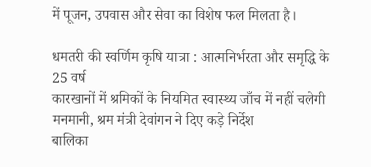में पूजन, उपवास और सेवा का विशेष फल मिलता है।

धमतरी की स्वर्णिम कृषि यात्रा : आत्मनिर्भरता और समृद्धि के 25 वर्ष
कारखानों में श्रमिकों के नियमित स्वास्थ्य जाँच में नहीं चलेगी मनमानी, श्रम मंत्री देवांगन ने दिए कड़े निर्देश
बालिका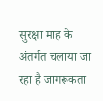सुरक्षा माह के अंतर्गत चलाया जा रहा है जागरूकता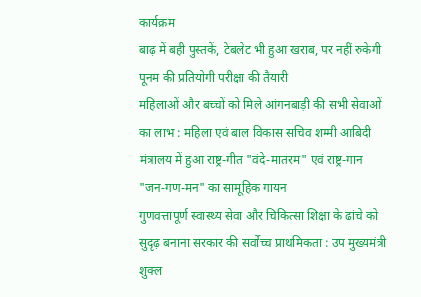कार्यक्रम
बाढ़ में बही पुस्तकें, टेबलेट भी हुआ खराब, पर नहीं रुकेगी पूनम की प्रतियोगी परीक्षा की तैयारी
महिलाओं और बच्चों को मिले आंगनबाड़ी की सभी सेवाओं का लाभ : महिला एवं बाल विकास सचिव शम्मी आबिदी
मंत्रालय में हुआ राष्ट्र-गीत "वंदे-मातरम" एवं राष्ट्र-गान "जन-गण-मन" का सामूहिक गायन
गुणवत्तापूर्ण स्वास्थ्य सेवा और चिकित्सा शिक्षा के ढांचे को सुदृढ़ बनाना सरकार की सर्वोच्च प्राथमिकता : उप मुख्यमंत्री शुक्ल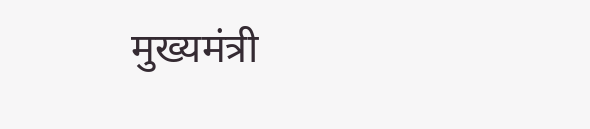मुख्यमंत्री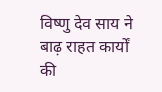विष्णु देव साय ने बाढ़ राहत कार्यों की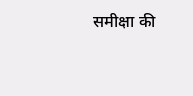समीक्षा की